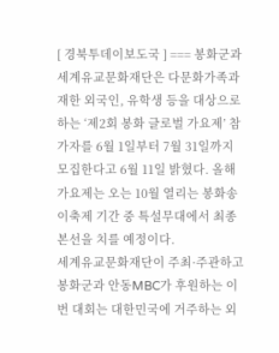[ 경북투데이보도국 ] === 봉화군과 세계유교문화재단은 다문화가족과 재한 외국인, 유학생 등을 대상으로 하는 ‘제2회 봉화 글로벌 가요제’ 참가자를 6월 1일부터 7월 31일까지 모집한다고 6월 11일 밝혔다. 올해 가요제는 오는 10월 열리는 봉화송이축제 기간 중 특설무대에서 최종 본선을 치를 예정이다.
세계유교문화재단이 주최·주관하고 봉화군과 안동MBC가 후원하는 이번 대회는 대한민국에 거주하는 외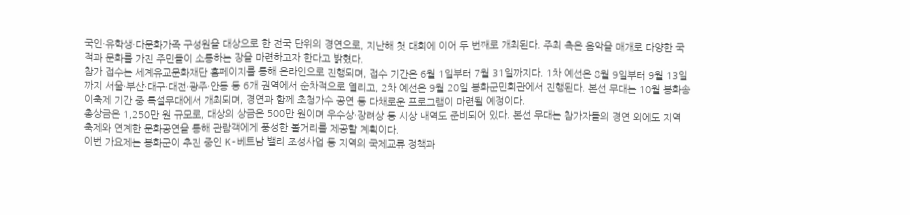국인·유학생·다문화가족 구성원을 대상으로 한 전국 단위의 경연으로, 지난해 첫 대회에 이어 두 번째로 개최된다. 주최 측은 음악을 매개로 다양한 국적과 문화를 가진 주민들이 소통하는 장을 마련하고자 한다고 밝혔다.
참가 접수는 세계유교문화재단 홈페이지를 통해 온라인으로 진행되며, 접수 기간은 6월 1일부터 7월 31일까지다. 1차 예선은 8월 9일부터 9월 13일까지 서울·부산·대구·대전·광주·안동 등 6개 권역에서 순차적으로 열리고, 2차 예선은 9월 20일 봉화군민회관에서 진행된다. 본선 무대는 10월 봉화송이축제 기간 중 특설무대에서 개최되며, 경연과 함께 초청가수 공연 등 다채로운 프로그램이 마련될 예정이다.
총상금은 1,250만 원 규모로, 대상의 상금은 500만 원이며 우수상·장려상 등 시상 내역도 준비되어 있다. 본선 무대는 참가자들의 경연 외에도 지역 축제와 연계한 문화공연을 통해 관람객에게 풍성한 볼거리를 제공할 계획이다.
이번 가요제는 봉화군이 추진 중인 K-베트남 밸리 조성사업 등 지역의 국제교류 정책과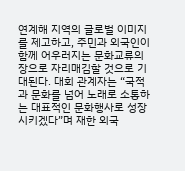연계해 지역의 글로벌 이미지를 제고하고, 주민과 외국인이 함께 어우러지는 문화교류의 장으로 자리매김할 것으로 기대된다. 대회 관계자는 “국적과 문화를 넘어 노래로 소통하는 대표적인 문화행사로 성장시키겠다”며 재한 외국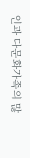인과 다문화가족의 많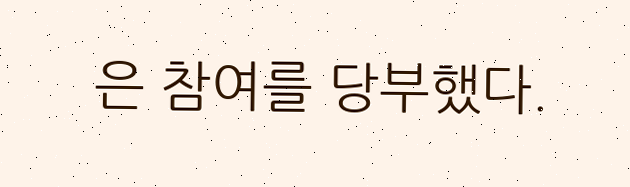은 참여를 당부했다.